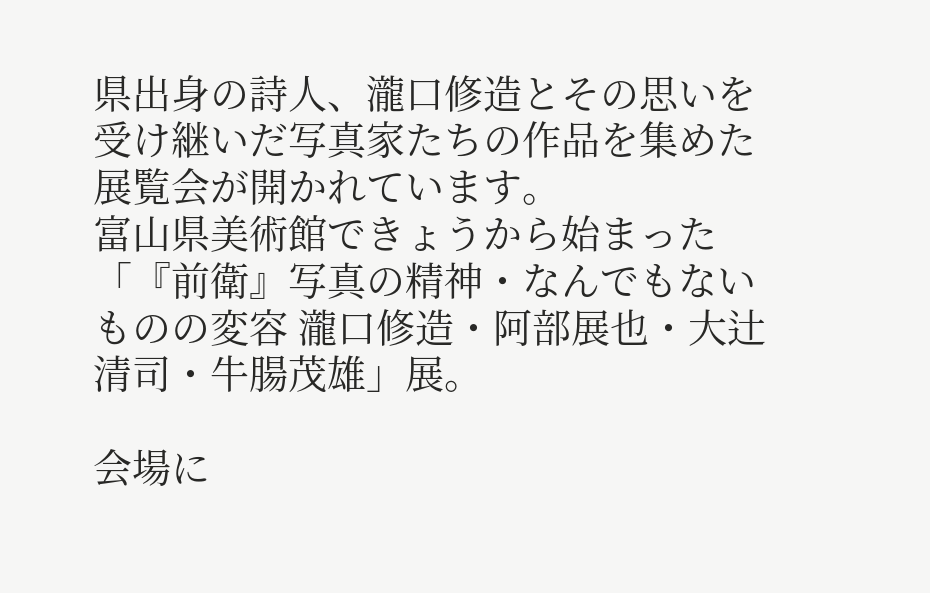県出身の詩人、瀧口修造とその思いを受け継いだ写真家たちの作品を集めた展覧会が開かれています。
富山県美術館できょうから始まった「『前衛』写真の精神・なんでもないものの変容 瀧口修造・阿部展也・大辻清司・牛腸茂雄」展。

会場に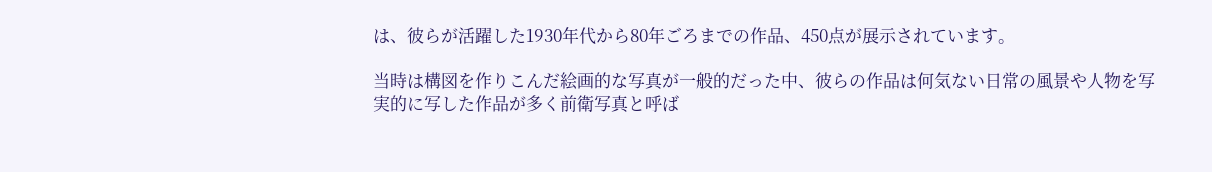は、彼らが活躍した1930年代から80年ごろまでの作品、450点が展示されています。

当時は構図を作りこんだ絵画的な写真が一般的だった中、彼らの作品は何気ない日常の風景や人物を写実的に写した作品が多く前衛写真と呼ば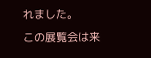れました。
この展覧会は来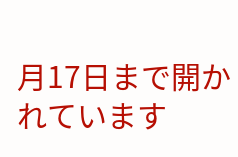月17日まで開かれています